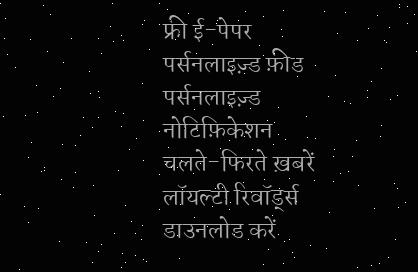फ्री ई-पेपर
पर्सनलाइज़्ड फ़ीड
पर्सनलाइज़्ड नोटिफ़िकेशन
चलते-फिरते ख़बरें
लॉयल्टी रिवॉर्ड्स
डाउनलोड करें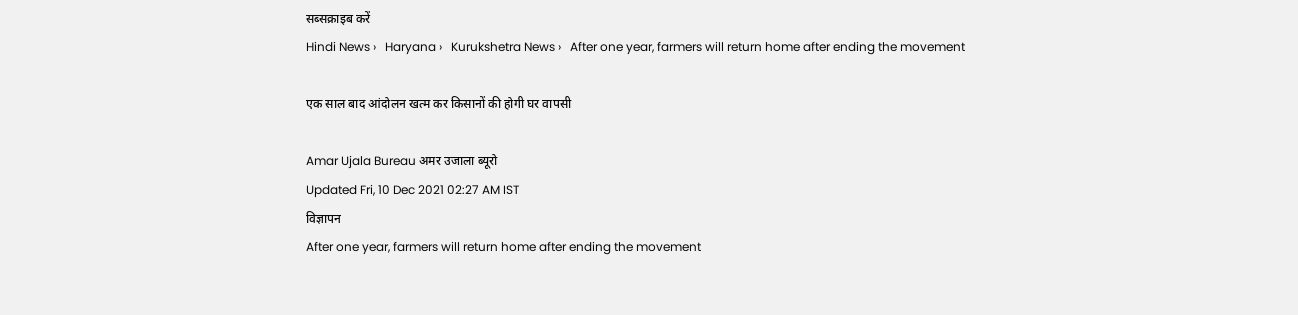सब्सक्राइब करें
Hindi News ›   Haryana ›   Kurukshetra News ›   After one year, farmers will return home after ending the movement

एक साल बाद आंदोलन खत्म कर किसानों की होगी घर वापसी

Amar Ujala Bureau अमर उजाला ब्यूरो
Updated Fri, 10 Dec 2021 02:27 AM IST
विज्ञापन
After one year, farmers will return home after ending the movement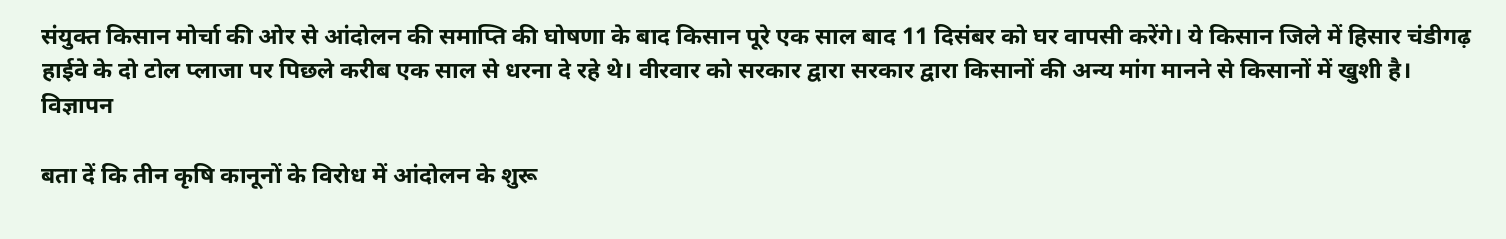संयुक्त किसान मोर्चा की ओर से आंदोलन की समाप्ति की घोषणा के बाद किसान पूरे एक साल बाद 11 दिसंबर को घर वापसी करेंगे। ये किसान जिले में हिसार चंडीगढ़ हाईवे के दो टोल प्लाजा पर पिछले करीब एक साल से धरना दे रहे थे। वीरवार को सरकार द्वारा सरकार द्वारा किसानों की अन्य मांग मानने से किसानों में खुशी है।
विज्ञापन

बता दें कि तीन कृषि कानूनों के विरोध में आंदोलन के शुरू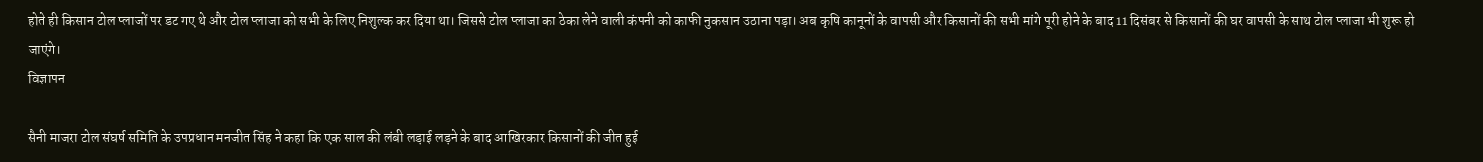होते ही किसान टोल प्लाजों पर डट गए थे और टोल प्लाजा को सभी के लिए निशुल्क कर दिया था। जिससे टोल प्लाजा का ठेका लेने वाली कंपनी को काफी नुकसान उठाना पड़ा। अब कृषि कानूनों के वापसी और किसानों की सभी मांगे पूरी होने के बाद 11 दिसंबर से किसानों की घर वापसी के साथ टोल प्लाजा भी शुरू हो जाएंगे।
विज्ञापन

सैनी माजरा टोल संघर्ष समिति के उपप्रधान मनजीत सिंह ने कहा कि एक साल की लंबी लड़ाई लड़ने के बाद आखिरकार किसानों की जीत हुई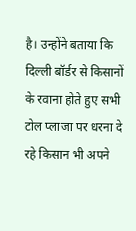है। उन्होंने बताया कि दिल्ली बॉर्डर से किसानों के रवाना होते हुए सभी टोल प्लाजा पर धरना दे रहे किसान भी अपने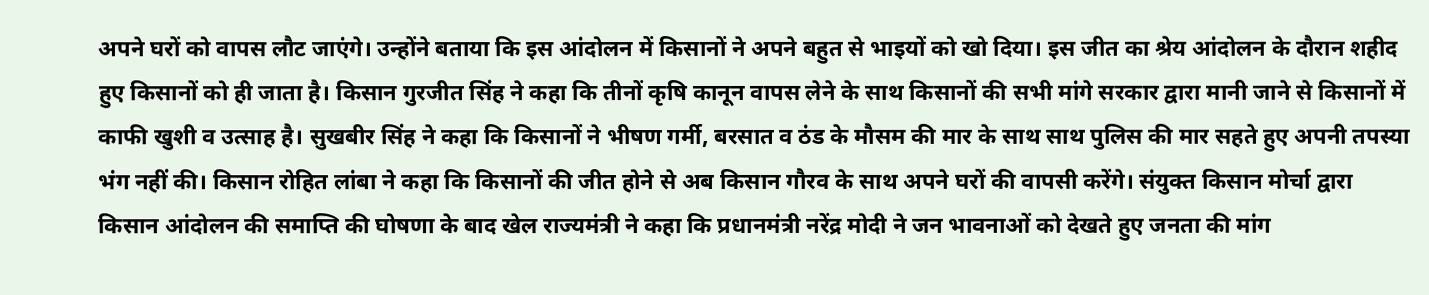अपने घरों को वापस लौट जाएंगे। उन्होंने बताया कि इस आंदोलन में किसानों ने अपने बहुत से भाइयों को खो दिया। इस जीत का श्रेय आंदोलन के दौरान शहीद हुए किसानों को ही जाता है। किसान गुरजीत सिंह ने कहा कि तीनों कृषि कानून वापस लेने के साथ किसानों की सभी मांगे सरकार द्वारा मानी जाने से किसानों में काफी खुशी व उत्साह है। सुखबीर सिंह ने कहा कि किसानों ने भीषण गर्मी, बरसात व ठंड के मौसम की मार के साथ साथ पुलिस की मार सहते हुए अपनी तपस्या भंग नहीं की। किसान रोहित लांबा ने कहा कि किसानों की जीत होने से अब किसान गौरव के साथ अपने घरों की वापसी करेंगे। संयुक्त किसान मोर्चा द्वारा किसान आंदोलन की समाप्ति की घोषणा के बाद खेल राज्यमंत्री ने कहा कि प्रधानमंत्री नरेंद्र मोदी ने जन भावनाओं को देखते हुए जनता की मांग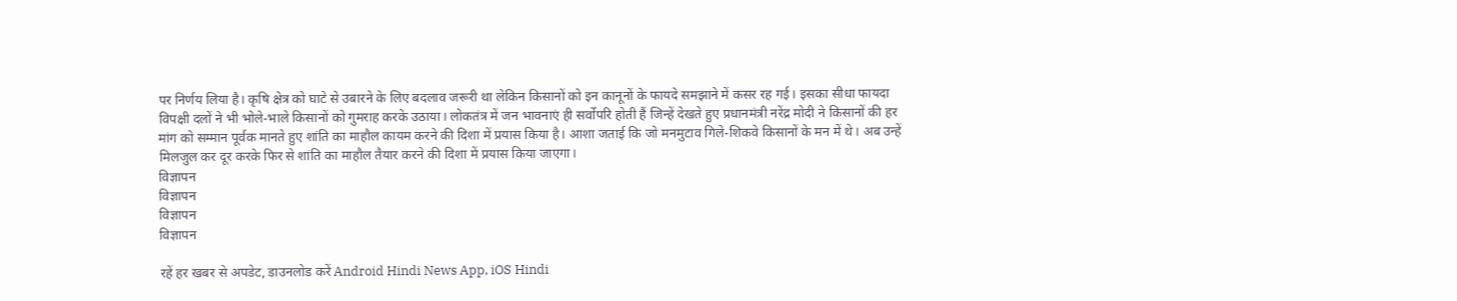पर निर्णय लिया है। कृषि क्षेत्र को घाटे से उबारने के लिए बदलाव जरूरी था लेकिन किसानों को इन कानूनों के फायदे समझाने में कसर रह गई। इसका सीधा फायदा विपक्षी दलों ने भी भोले-भाले किसानों को गुमराह करके उठाया। लोकतंत्र में जन भावनाएं ही सर्वोपरि होती हैं जिन्हें देखते हुए प्रधानमंत्री नरेंद्र मोदी ने किसानों की हर मांग को सम्मान पूर्वक मानते हुए शांति का माहौल कायम करने की दिशा में प्रयास किया है। आशा जताई कि जो मनमुटाव गिले-शिकवे किसानों के मन में थे। अब उन्हें मिलजुल कर दूर करके फिर से शांति का माहौल तैयार करने की दिशा में प्रयास किया जाएगा।
विज्ञापन
विज्ञापन
विज्ञापन
विज्ञापन

रहें हर खबर से अपडेट, डाउनलोड करें Android Hindi News App, iOS Hindi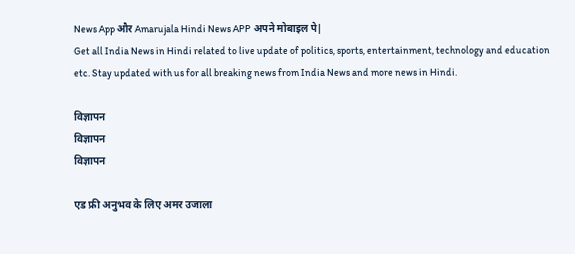News App और Amarujala Hindi News APP अपने मोबाइल पे|
Get all India News in Hindi related to live update of politics, sports, entertainment, technology and education etc. Stay updated with us for all breaking news from India News and more news in Hindi.

विज्ञापन
विज्ञापन
विज्ञापन

एड फ्री अनुभव के लिए अमर उजाला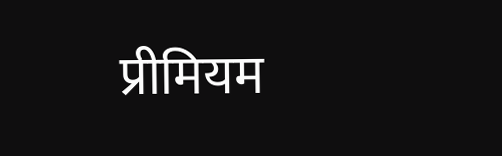प्रीमियम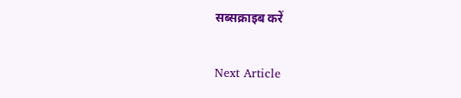सब्सक्राइब करें

Next Article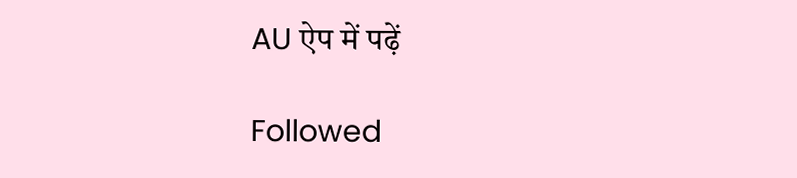AU ऐप में पढ़ें

Followed